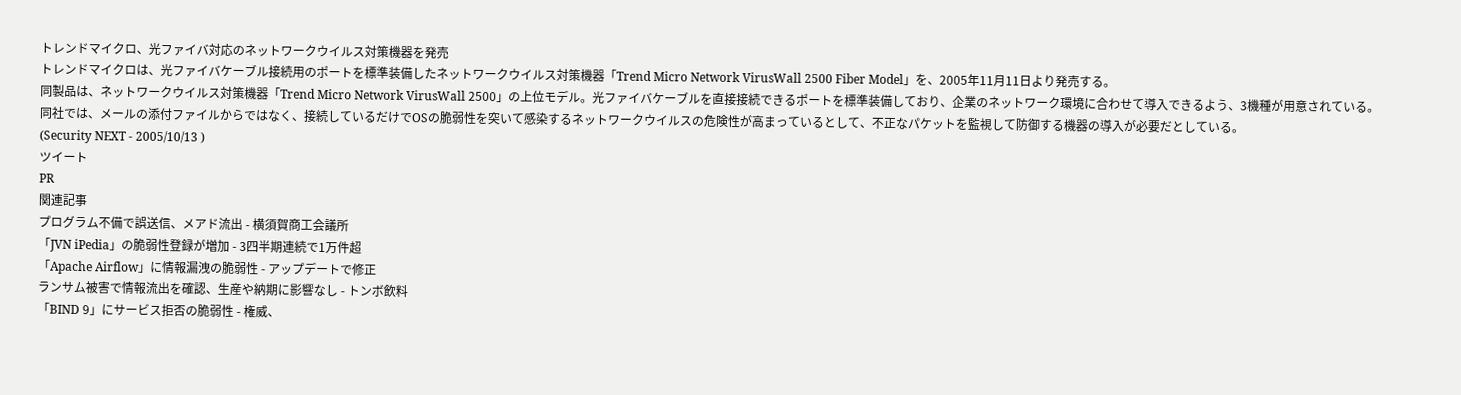トレンドマイクロ、光ファイバ対応のネットワークウイルス対策機器を発売
トレンドマイクロは、光ファイバケーブル接続用のポートを標準装備したネットワークウイルス対策機器「Trend Micro Network VirusWall 2500 Fiber Model」を、2005年11月11日より発売する。
同製品は、ネットワークウイルス対策機器「Trend Micro Network VirusWall 2500」の上位モデル。光ファイバケーブルを直接接続できるポートを標準装備しており、企業のネットワーク環境に合わせて導入できるよう、3機種が用意されている。
同社では、メールの添付ファイルからではなく、接続しているだけでOSの脆弱性を突いて感染するネットワークウイルスの危険性が高まっているとして、不正なパケットを監視して防御する機器の導入が必要だとしている。
(Security NEXT - 2005/10/13 )
ツイート
PR
関連記事
プログラム不備で誤送信、メアド流出 - 横須賀商工会議所
「JVN iPedia」の脆弱性登録が増加 - 3四半期連続で1万件超
「Apache Airflow」に情報漏洩の脆弱性 - アップデートで修正
ランサム被害で情報流出を確認、生産や納期に影響なし - トンボ飲料
「BIND 9」にサービス拒否の脆弱性 - 権威、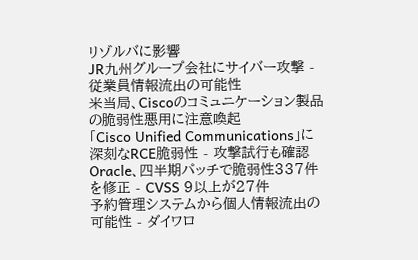リゾルバに影響
JR九州グループ会社にサイバー攻撃 - 従業員情報流出の可能性
米当局、Ciscoのコミュニケーション製品の脆弱性悪用に注意喚起
「Cisco Unified Communications」に深刻なRCE脆弱性 - 攻撃試行も確認
Oracle、四半期パッチで脆弱性337件を修正 - CVSS 9以上が27件
予約管理システムから個人情報流出の可能性 - ダイワロ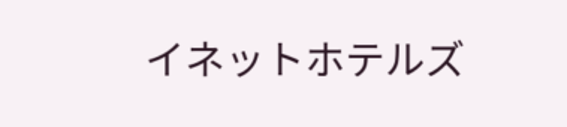イネットホテルズ